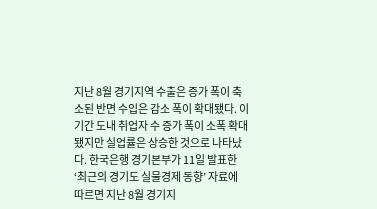지난 8월 경기지역 수출은 증가 폭이 축소된 반면 수입은 감소 폭이 확대됐다. 이 기간 도내 취업자 수 증가 폭이 소폭 확대됐지만 실업률은 상승한 것으로 나타났다. 한국은행 경기본부가 11일 발표한 ‘최근의 경기도 실물경제 동향’ 자료에 따르면 지난 8월 경기지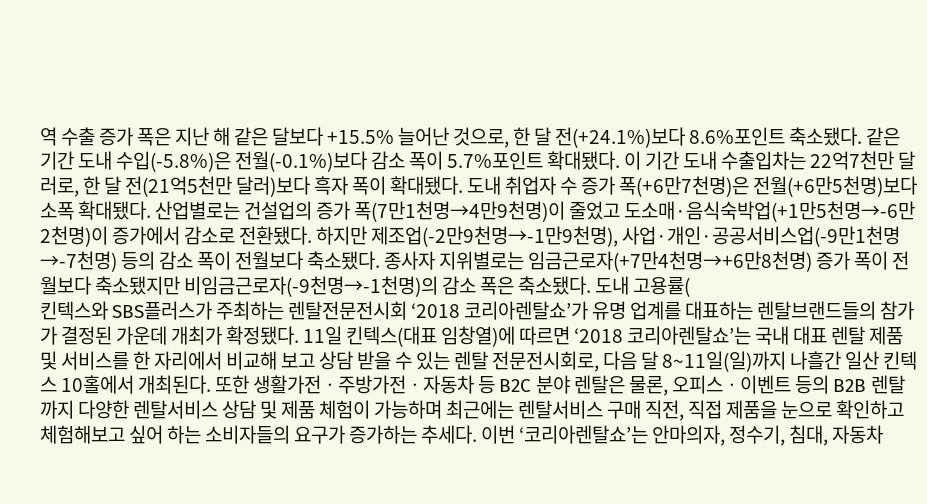역 수출 증가 폭은 지난 해 같은 달보다 +15.5% 늘어난 것으로, 한 달 전(+24.1%)보다 8.6%포인트 축소됐다. 같은 기간 도내 수입(-5.8%)은 전월(-0.1%)보다 감소 폭이 5.7%포인트 확대됐다. 이 기간 도내 수출입차는 22억7천만 달러로, 한 달 전(21억5천만 달러)보다 흑자 폭이 확대됐다. 도내 취업자 수 증가 폭(+6만7천명)은 전월(+6만5천명)보다 소폭 확대됐다. 산업별로는 건설업의 증가 폭(7만1천명→4만9천명)이 줄었고 도소매·음식숙박업(+1만5천명→-6만2천명)이 증가에서 감소로 전환됐다. 하지만 제조업(-2만9천명→-1만9천명), 사업·개인·공공서비스업(-9만1천명→-7천명) 등의 감소 폭이 전월보다 축소됐다. 종사자 지위별로는 임금근로자(+7만4천명→+6만8천명) 증가 폭이 전월보다 축소됐지만 비임금근로자(-9천명→-1천명)의 감소 폭은 축소됐다. 도내 고용률(
킨텍스와 SBS플러스가 주최하는 렌탈전문전시회 ‘2018 코리아렌탈쇼’가 유명 업계를 대표하는 렌탈브랜드들의 참가가 결정된 가운데 개최가 확정됐다. 11일 킨텍스(대표 임창열)에 따르면 ‘2018 코리아렌탈쇼’는 국내 대표 렌탈 제품 및 서비스를 한 자리에서 비교해 보고 상담 받을 수 있는 렌탈 전문전시회로, 다음 달 8~11일(일)까지 나흘간 일산 킨텍스 10홀에서 개최된다. 또한 생활가전ㆍ주방가전ㆍ자동차 등 B2C 분야 렌탈은 물론, 오피스ㆍ이벤트 등의 B2B 렌탈까지 다양한 렌탈서비스 상담 및 제품 체험이 가능하며 최근에는 렌탈서비스 구매 직전, 직접 제품을 눈으로 확인하고 체험해보고 싶어 하는 소비자들의 요구가 증가하는 추세다. 이번 ‘코리아렌탈쇼’는 안마의자, 정수기, 침대, 자동차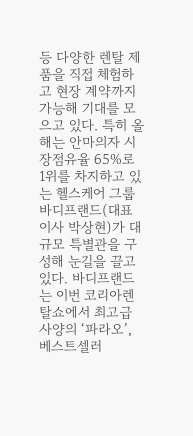등 다양한 렌탈 제품을 직접 체험하고 현장 계약까지 가능해 기대를 모으고 있다. 특히 올해는 안마의자 시장점유율 65%로 1위를 차지하고 있는 헬스케어 그룹 바디프랜드(대표이사 박상현)가 대규모 특별관을 구성해 눈길을 끌고 있다. 바디프랜드는 이번 코리아렌탈쇼에서 최고급 사양의 ‘파라오’, 베스트셀러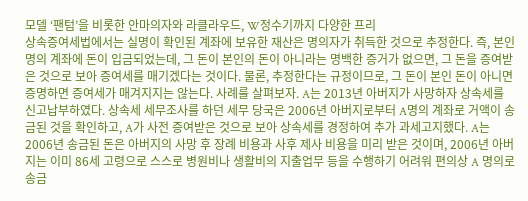모델 ‘팬텀’을 비롯한 안마의자와 라클라우드, W정수기까지 다양한 프리
상속증여세법에서는 실명이 확인된 계좌에 보유한 재산은 명의자가 취득한 것으로 추정한다. 즉, 본인 명의 계좌에 돈이 입금되었는데, 그 돈이 본인의 돈이 아니라는 명백한 증거가 없으면, 그 돈을 증여받은 것으로 보아 증여세를 매기겠다는 것이다. 물론, 추정한다는 규정이므로, 그 돈이 본인 돈이 아니면 증명하면 증여세가 매겨지지는 않는다. 사례를 살펴보자. A는 2013년 아버지가 사망하자 상속세를 신고납부하였다. 상속세 세무조사를 하던 세무 당국은 2006년 아버지로부터 A명의 계좌로 거액이 송금된 것을 확인하고, A가 사전 증여받은 것으로 보아 상속세를 경정하여 추가 과세고지했다. A는 2006년 송금된 돈은 아버지의 사망 후 장례 비용과 사후 제사 비용을 미리 받은 것이며, 2006년 아버지는 이미 86세 고령으로 스스로 병원비나 생활비의 지출업무 등을 수행하기 어려워 편의상 A 명의로 송금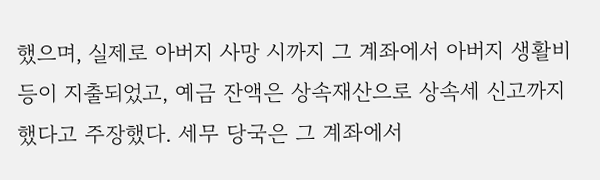했으며, 실제로 아버지 사망 시까지 그 계좌에서 아버지 생활비 등이 지출되었고, 예금 잔액은 상속재산으로 상속세 신고까지 했다고 주장했다. 세무 당국은 그 계좌에서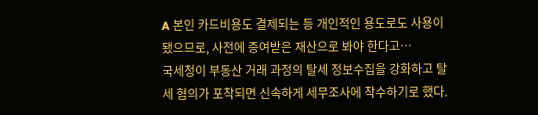A 본인 카드비용도 결제되는 등 개인적인 용도로도 사용이 됐으므로, 사전에 증여받은 재산으로 봐야 한다고…
국세청이 부동산 거래 과정의 탈세 정보수집을 강화하고 탈세 혐의가 포착되면 신속하게 세무조사에 착수하기로 했다.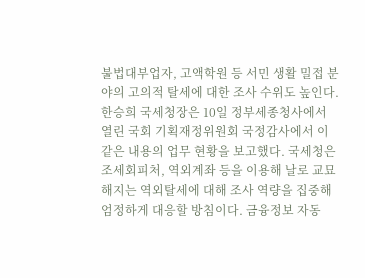불법대부업자, 고액학원 등 서민 생활 밀접 분야의 고의적 탈세에 대한 조사 수위도 높인다. 한승희 국세청장은 10일 정부세종청사에서 열린 국회 기획재정위원회 국정감사에서 이 같은 내용의 업무 현황을 보고했다. 국세청은 조세회피처, 역외계좌 등을 이용해 날로 교묘해지는 역외탈세에 대해 조사 역량을 집중해 엄정하게 대응할 방침이다. 금융정보 자동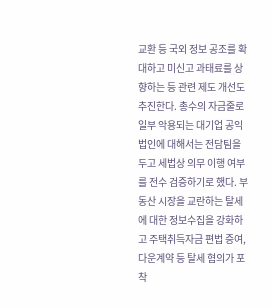교환 등 국외 정보 공조를 확대하고 미신고 과태료를 상향하는 등 관련 제도 개선도 추진한다. 총수의 자금줄로 일부 악용되는 대기업 공익법인에 대해서는 전담팀을 두고 세법상 의무 이행 여부를 전수 검증하기로 했다. 부동산 시장을 교란하는 탈세에 대한 정보수집을 강화하고 주택취득자금 편법 증여, 다운계약 등 탈세 혐의가 포착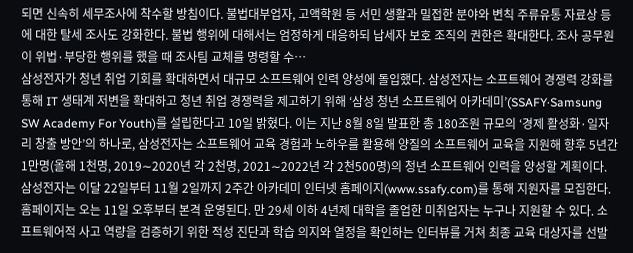되면 신속히 세무조사에 착수할 방침이다. 불법대부업자, 고액학원 등 서민 생활과 밀접한 분야와 변칙 주류유통 자료상 등에 대한 탈세 조사도 강화한다. 불법 행위에 대해서는 엄정하게 대응하되 납세자 보호 조직의 권한은 확대한다. 조사 공무원이 위법·부당한 행위를 했을 때 조사팀 교체를 명령할 수…
삼성전자가 청년 취업 기회를 확대하면서 대규모 소프트웨어 인력 양성에 돌입했다. 삼성전자는 소프트웨어 경쟁력 강화를 통해 IT 생태계 저변을 확대하고 청년 취업 경쟁력을 제고하기 위해 ‘삼성 청년 소프트웨어 아카데미’(SSAFY·Samsung SW Academy For Youth)를 설립한다고 10일 밝혔다. 이는 지난 8월 8일 발표한 총 180조원 규모의 ‘경제 활성화·일자리 창출 방안’의 하나로, 삼성전자는 소프트웨어 교육 경험과 노하우를 활용해 양질의 소프트웨어 교육을 지원해 향후 5년간 1만명(올해 1천명, 2019∼2020년 각 2천명, 2021∼2022년 각 2천500명)의 청년 소프트웨어 인력을 양성할 계획이다. 삼성전자는 이달 22일부터 11월 2일까지 2주간 아카데미 인터넷 홈페이지(www.ssafy.com)를 통해 지원자를 모집한다. 홈페이지는 오는 11일 오후부터 본격 운영된다. 만 29세 이하 4년제 대학을 졸업한 미취업자는 누구나 지원할 수 있다. 소프트웨어적 사고 역량을 검증하기 위한 적성 진단과 학습 의지와 열정을 확인하는 인터뷰를 거쳐 최종 교육 대상자를 선발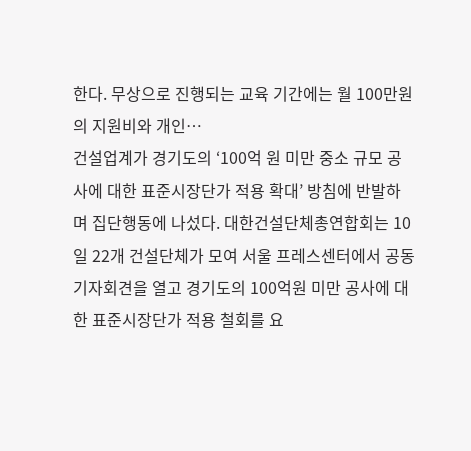한다. 무상으로 진행되는 교육 기간에는 월 100만원의 지원비와 개인…
건설업계가 경기도의 ‘100억 원 미만 중소 규모 공사에 대한 표준시장단가 적용 확대’ 방침에 반발하며 집단행동에 나섰다. 대한건설단체총연합회는 10일 22개 건설단체가 모여 서울 프레스센터에서 공동 기자회견을 열고 경기도의 100억원 미만 공사에 대한 표준시장단가 적용 철회를 요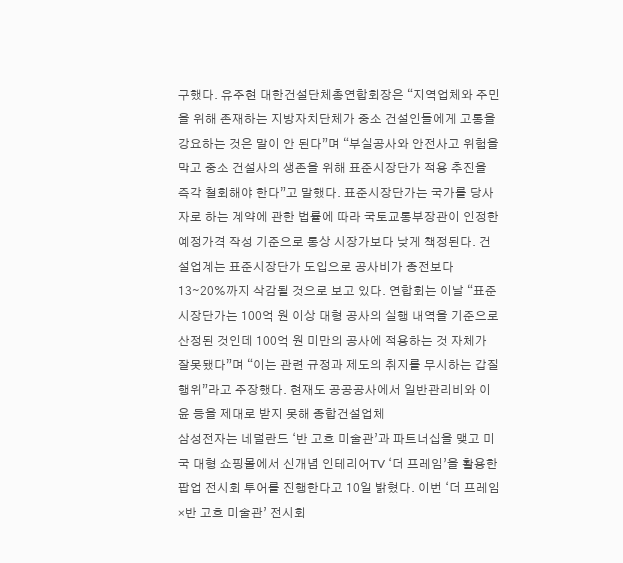구했다. 유주현 대한건설단체총연합회장은 “지역업체와 주민을 위해 존재하는 지방자치단체가 중소 건설인들에게 고통을 강요하는 것은 말이 안 된다”며 “부실공사와 안전사고 위험을 막고 중소 건설사의 생존을 위해 표준시장단가 적용 추진을 즉각 철회해야 한다”고 말했다. 표준시장단가는 국가를 당사자로 하는 계약에 관한 법률에 따라 국토교통부장관이 인정한 예정가격 작성 기준으로 통상 시장가보다 낮게 책정된다. 건설업계는 표준시장단가 도입으로 공사비가 종전보다 13∼20%까지 삭감될 것으로 보고 있다. 연합회는 이날 “표준시장단가는 100억 원 이상 대형 공사의 실행 내역을 기준으로 산정된 것인데 100억 원 미만의 공사에 적용하는 것 자체가 잘못됐다”며 “이는 관련 규정과 제도의 취지를 무시하는 갑질 행위”라고 주장했다. 현재도 공공공사에서 일반관리비와 이윤 등을 제대로 받지 못해 종합건설업체
삼성전자는 네덜란드 ‘반 고흐 미술관’과 파트너십을 맺고 미국 대형 쇼핑몰에서 신개념 인테리어TV ‘더 프레임’을 활용한 팝업 전시회 투어를 진행한다고 10일 밝혔다. 이번 ‘더 프레임×반 고흐 미술관’ 전시회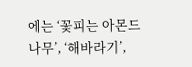에는 ‘꽃피는 아몬드 나무’, ‘해바라기’,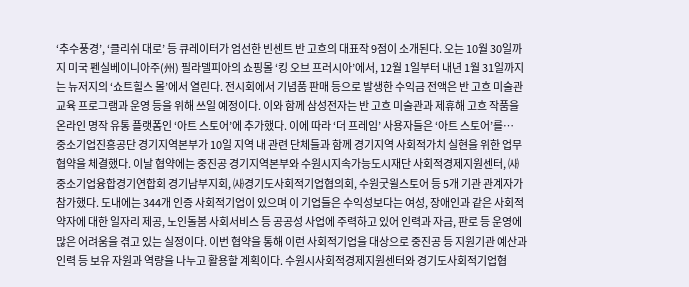‘추수풍경’, ‘클리쉬 대로’ 등 큐레이터가 엄선한 빈센트 반 고흐의 대표작 9점이 소개된다. 오는 10월 30일까지 미국 펜실베이니아주(州) 필라델피아의 쇼핑몰 ‘킹 오브 프러시아’에서, 12월 1일부터 내년 1월 31일까지는 뉴저지의 ‘쇼트힐스 몰’에서 열린다. 전시회에서 기념품 판매 등으로 발생한 수익금 전액은 반 고흐 미술관 교육 프로그램과 운영 등을 위해 쓰일 예정이다. 이와 함께 삼성전자는 반 고흐 미술관과 제휴해 고흐 작품을 온라인 명작 유통 플랫폼인 ‘아트 스토어’에 추가했다. 이에 따라 ‘더 프레임’ 사용자들은 ‘아트 스토어’를…
중소기업진흥공단 경기지역본부가 10일 지역 내 관련 단체들과 함께 경기지역 사회적가치 실현을 위한 업무협약을 체결했다. 이날 협약에는 중진공 경기지역본부와 수원시지속가능도시재단 사회적경제지원센터, ㈔중소기업융합경기연합회 경기남부지회, ㈔경기도사회적기업협의회, 수원굿윌스토어 등 5개 기관 관계자가 참가했다. 도내에는 344개 인증 사회적기업이 있으며 이 기업들은 수익성보다는 여성, 장애인과 같은 사회적 약자에 대한 일자리 제공, 노인돌봄 사회서비스 등 공공성 사업에 주력하고 있어 인력과 자금, 판로 등 운영에 많은 어려움을 겪고 있는 실정이다. 이번 협약을 통해 이런 사회적기업을 대상으로 중진공 등 지원기관 예산과 인력 등 보유 자원과 역량을 나누고 활용할 계획이다. 수원시사회적경제지원센터와 경기도사회적기업협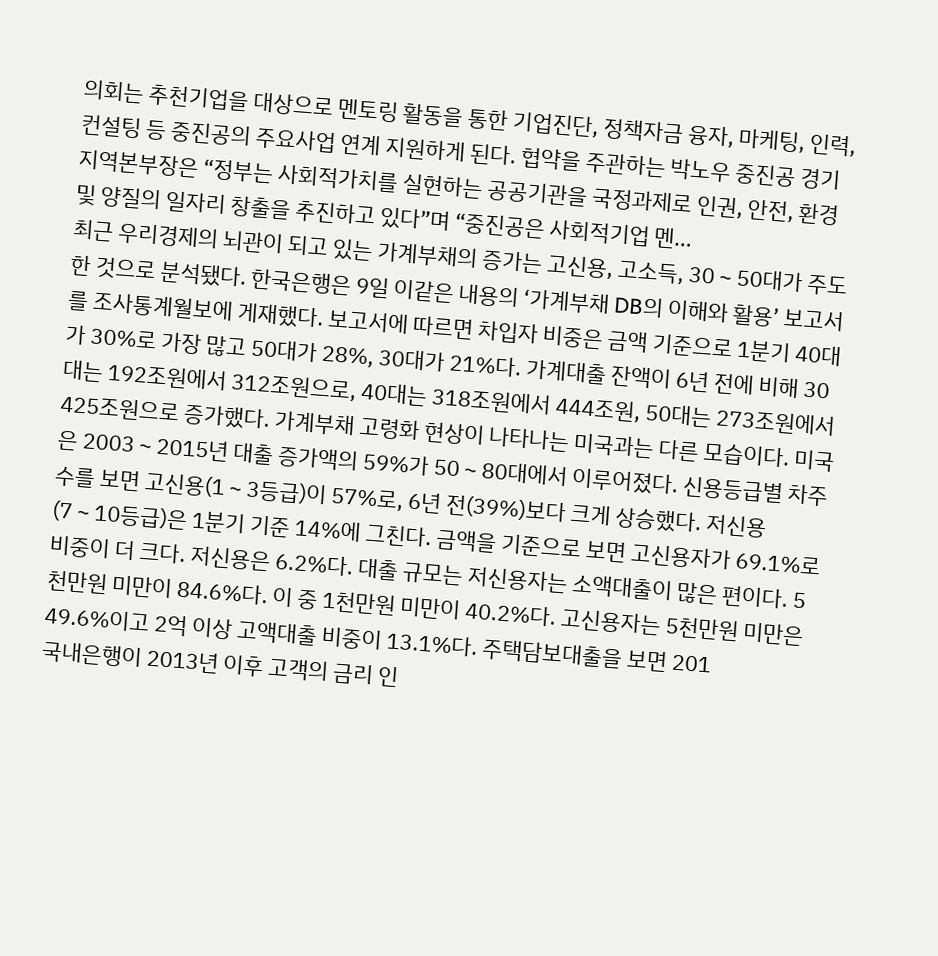의회는 추천기업을 대상으로 멘토링 활동을 통한 기업진단, 정책자금 융자, 마케팅, 인력, 컨설팅 등 중진공의 주요사업 연계 지원하게 된다. 협약을 주관하는 박노우 중진공 경기지역본부장은 “정부는 사회적가치를 실현하는 공공기관을 국정과제로 인권, 안전, 환경 및 양질의 일자리 창출을 추진하고 있다”며 “중진공은 사회적기업 멘…
최근 우리경제의 뇌관이 되고 있는 가계부채의 증가는 고신용, 고소득, 30∼50대가 주도한 것으로 분석됐다. 한국은행은 9일 이같은 내용의 ‘가계부채 DB의 이해와 활용’ 보고서를 조사통계월보에 게재했다. 보고서에 따르면 차입자 비중은 금액 기준으로 1분기 40대가 30%로 가장 많고 50대가 28%, 30대가 21%다. 가계대출 잔액이 6년 전에 비해 30대는 192조원에서 312조원으로, 40대는 318조원에서 444조원, 50대는 273조원에서 425조원으로 증가했다. 가계부채 고령화 현상이 나타나는 미국과는 다른 모습이다. 미국은 2003∼2015년 대출 증가액의 59%가 50∼80대에서 이루어졌다. 신용등급별 차주 수를 보면 고신용(1∼3등급)이 57%로, 6년 전(39%)보다 크게 상승했다. 저신용(7∼10등급)은 1분기 기준 14%에 그친다. 금액을 기준으로 보면 고신용자가 69.1%로 비중이 더 크다. 저신용은 6.2%다. 대출 규모는 저신용자는 소액대출이 많은 편이다. 5천만원 미만이 84.6%다. 이 중 1천만원 미만이 40.2%다. 고신용자는 5천만원 미만은 49.6%이고 2억 이상 고액대출 비중이 13.1%다. 주택담보대출을 보면 201
국내은행이 2013년 이후 고객의 금리 인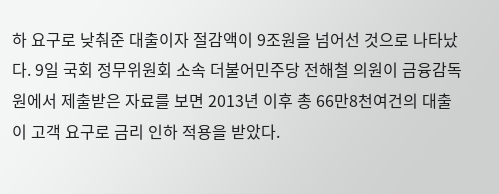하 요구로 낮춰준 대출이자 절감액이 9조원을 넘어선 것으로 나타났다. 9일 국회 정무위원회 소속 더불어민주당 전해철 의원이 금융감독원에서 제출받은 자료를 보면 2013년 이후 총 66만8천여건의 대출이 고객 요구로 금리 인하 적용을 받았다.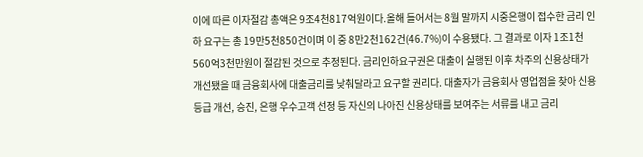이에 따른 이자절감 총액은 9조4천817억원이다.올해 들어서는 8월 말까지 시중은행이 접수한 금리 인하 요구는 총 19만5천850건이며 이 중 8만2천162건(46.7%)이 수용됐다. 그 결과로 이자 1조1천560억3천만원이 절감된 것으로 추정된다. 금리인하요구권은 대출이 실행된 이후 차주의 신용상태가 개선됐을 때 금융회사에 대출금리를 낮춰달라고 요구할 권리다. 대출자가 금융회사 영업점을 찾아 신용등급 개선, 승진, 은행 우수고객 선정 등 자신의 나아진 신용상태를 보여주는 서류를 내고 금리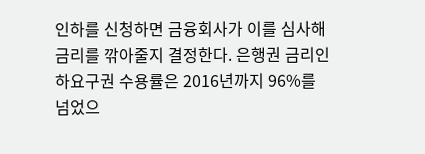인하를 신청하면 금융회사가 이를 심사해 금리를 깎아줄지 결정한다. 은행권 금리인하요구권 수용률은 2016년까지 96%를 넘었으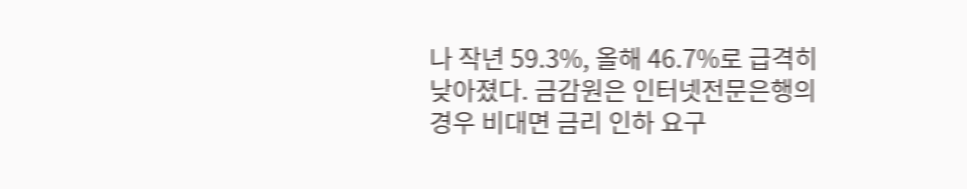나 작년 59.3%, 올해 46.7%로 급격히 낮아졌다. 금감원은 인터넷전문은행의 경우 비대면 금리 인하 요구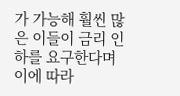가 가능해 훨씬 많은 이들이 금리 인하를 요구한다며 이에 따라